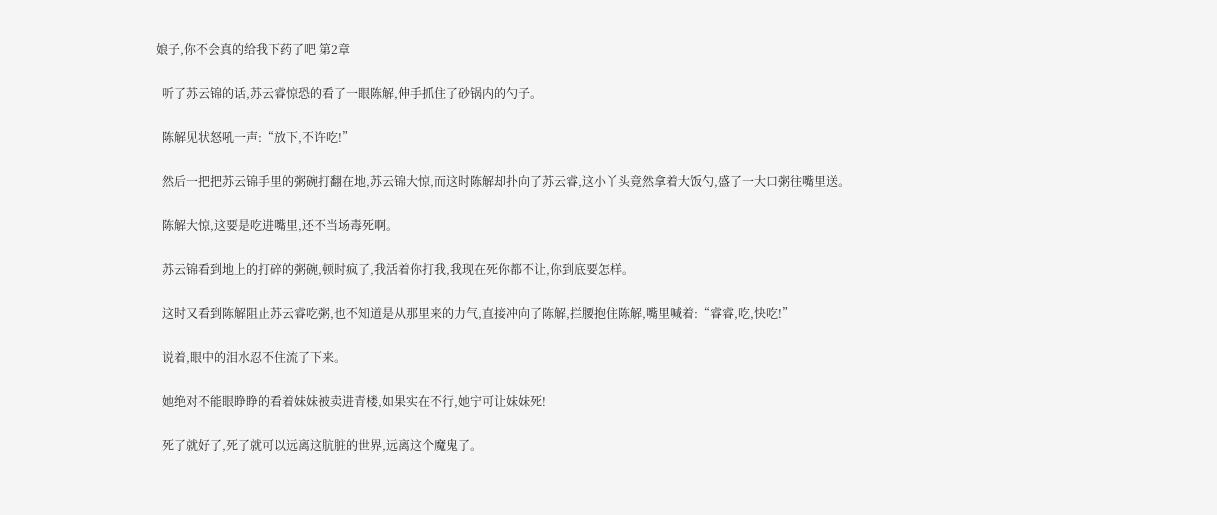娘子,你不会真的给我下药了吧 第2章

  听了苏云锦的话,苏云睿惊恐的看了一眼陈解,伸手抓住了砂锅内的勺子。

  陈解见状怒吼一声:“放下,不许吃!”

  然后一把把苏云锦手里的粥碗打翻在地,苏云锦大惊,而这时陈解却扑向了苏云睿,这小丫头竟然拿着大饭勺,盛了一大口粥往嘴里送。

  陈解大惊,这要是吃进嘴里,还不当场毒死啊。

  苏云锦看到地上的打碎的粥碗,顿时疯了,我活着你打我,我现在死你都不让,你到底要怎样。

  这时又看到陈解阻止苏云睿吃粥,也不知道是从那里来的力气,直接冲向了陈解,拦腰抱住陈解,嘴里喊着:“睿睿,吃,快吃!”

  说着,眼中的泪水忍不住流了下来。

  她绝对不能眼睁睁的看着妹妹被卖进青楼,如果实在不行,她宁可让妹妹死!

  死了就好了,死了就可以远离这肮脏的世界,远离这个魔鬼了。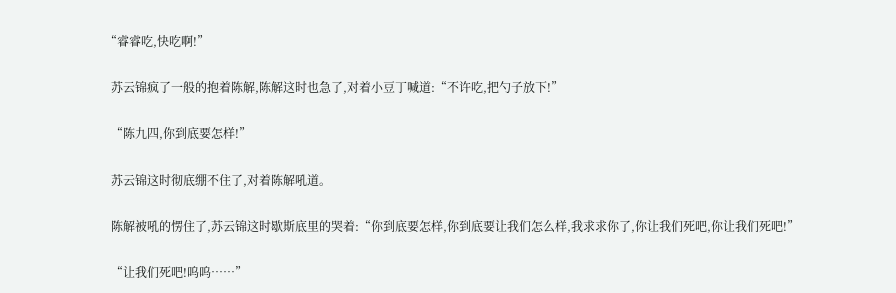“睿睿吃,快吃啊!”

  苏云锦疯了一般的抱着陈解,陈解这时也急了,对着小豆丁喊道:“不许吃,把勺子放下!”

  “陈九四,你到底要怎样!”

  苏云锦这时彻底绷不住了,对着陈解吼道。

  陈解被吼的愣住了,苏云锦这时歇斯底里的哭着:“你到底要怎样,你到底要让我们怎么样,我求求你了,你让我们死吧,你让我们死吧!”

  “让我们死吧!呜呜……”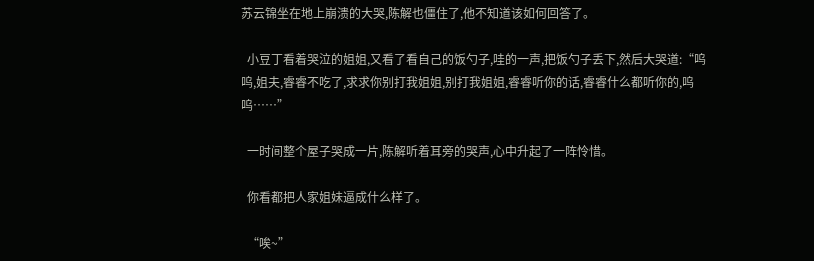苏云锦坐在地上崩溃的大哭,陈解也僵住了,他不知道该如何回答了。

  小豆丁看着哭泣的姐姐,又看了看自己的饭勺子,哇的一声,把饭勺子丢下,然后大哭道:“呜呜,姐夫,睿睿不吃了,求求你别打我姐姐,别打我姐姐,睿睿听你的话,睿睿什么都听你的,呜呜……”

  一时间整个屋子哭成一片,陈解听着耳旁的哭声,心中升起了一阵怜惜。

  你看都把人家姐妹逼成什么样了。

  “唉~”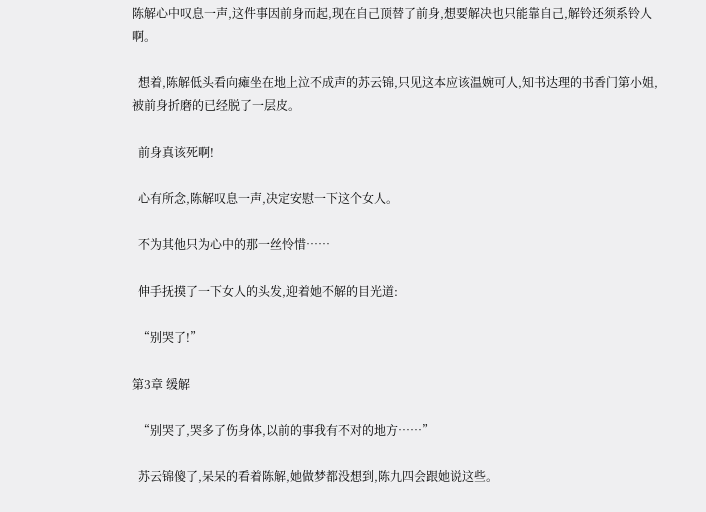陈解心中叹息一声,这件事因前身而起,现在自己顶替了前身,想要解决也只能靠自己,解铃还须系铃人啊。

  想着,陈解低头看向瘫坐在地上泣不成声的苏云锦,只见这本应该温婉可人,知书达理的书香门第小姐,被前身折磨的已经脱了一层皮。

  前身真该死啊!

  心有所念,陈解叹息一声,决定安慰一下这个女人。

  不为其他只为心中的那一丝怜惜……

  伸手抚摸了一下女人的头发,迎着她不解的目光道:

  “别哭了!”

第3章 缓解

  “别哭了,哭多了伤身体,以前的事我有不对的地方……”

  苏云锦傻了,呆呆的看着陈解,她做梦都没想到,陈九四会跟她说这些。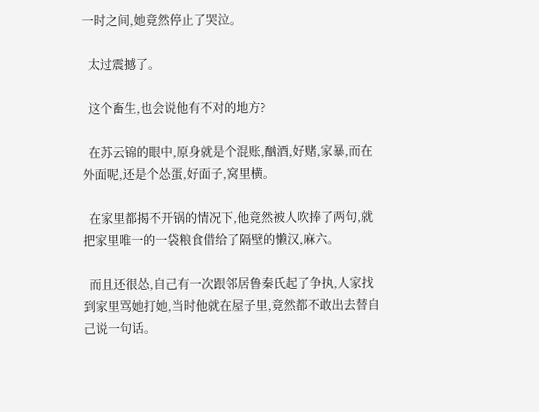一时之间,她竟然停止了哭泣。

  太过震撼了。

  这个畜生,也会说他有不对的地方?

  在苏云锦的眼中,原身就是个混账,酗酒,好赌,家暴,而在外面呢,还是个怂蛋,好面子,窝里横。

  在家里都揭不开锅的情况下,他竟然被人吹捧了两句,就把家里唯一的一袋粮食借给了隔壁的懒汉,麻六。

  而且还很怂,自己有一次跟邻居鲁秦氏起了争执,人家找到家里骂她打她,当时他就在屋子里,竟然都不敢出去替自己说一句话。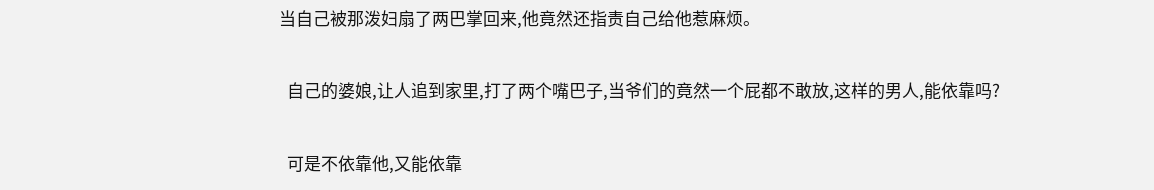当自己被那泼妇扇了两巴掌回来,他竟然还指责自己给他惹麻烦。

  自己的婆娘,让人追到家里,打了两个嘴巴子,当爷们的竟然一个屁都不敢放,这样的男人,能依靠吗?

  可是不依靠他,又能依靠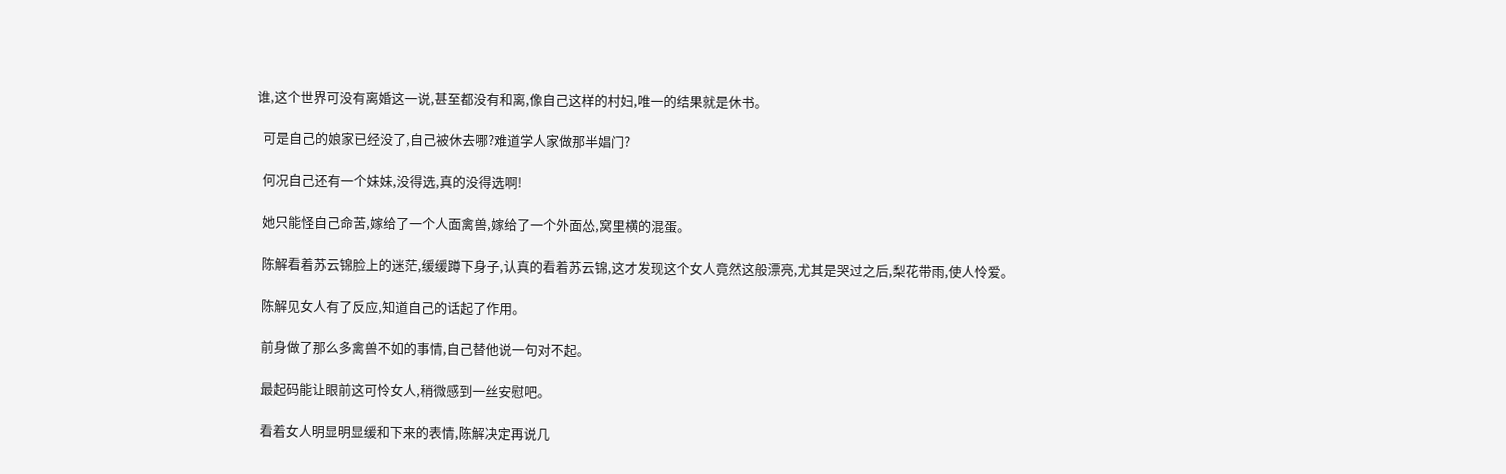谁,这个世界可没有离婚这一说,甚至都没有和离,像自己这样的村妇,唯一的结果就是休书。

  可是自己的娘家已经没了,自己被休去哪?难道学人家做那半娼门?

  何况自己还有一个妹妹,没得选,真的没得选啊!

  她只能怪自己命苦,嫁给了一个人面禽兽,嫁给了一个外面怂,窝里横的混蛋。

  陈解看着苏云锦脸上的迷茫,缓缓蹲下身子,认真的看着苏云锦,这才发现这个女人竟然这般漂亮,尤其是哭过之后,梨花带雨,使人怜爱。

  陈解见女人有了反应,知道自己的话起了作用。

  前身做了那么多禽兽不如的事情,自己替他说一句对不起。

  最起码能让眼前这可怜女人,稍微感到一丝安慰吧。

  看着女人明显明显缓和下来的表情,陈解决定再说几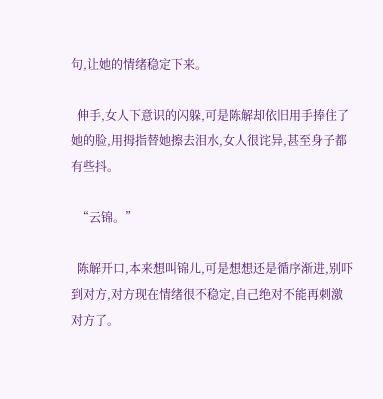句,让她的情绪稳定下来。

  伸手,女人下意识的闪躲,可是陈解却依旧用手捧住了她的脸,用拇指替她擦去泪水,女人很诧异,甚至身子都有些抖。

  “云锦。”

  陈解开口,本来想叫锦儿,可是想想还是循序渐进,别吓到对方,对方现在情绪很不稳定,自己绝对不能再刺激对方了。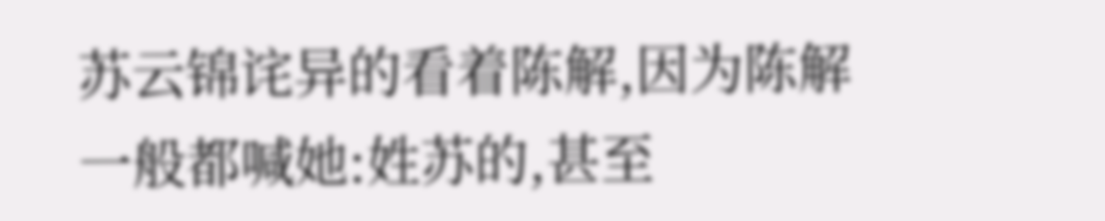苏云锦诧异的看着陈解,因为陈解一般都喊她:姓苏的,甚至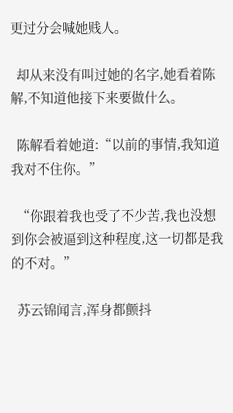更过分会喊她贱人。

  却从来没有叫过她的名字,她看着陈解,不知道他接下来要做什么。

  陈解看着她道:“以前的事情,我知道我对不住你。”

  “你跟着我也受了不少苦,我也没想到你会被逼到这种程度,这一切都是我的不对。”

  苏云锦闻言,浑身都颤抖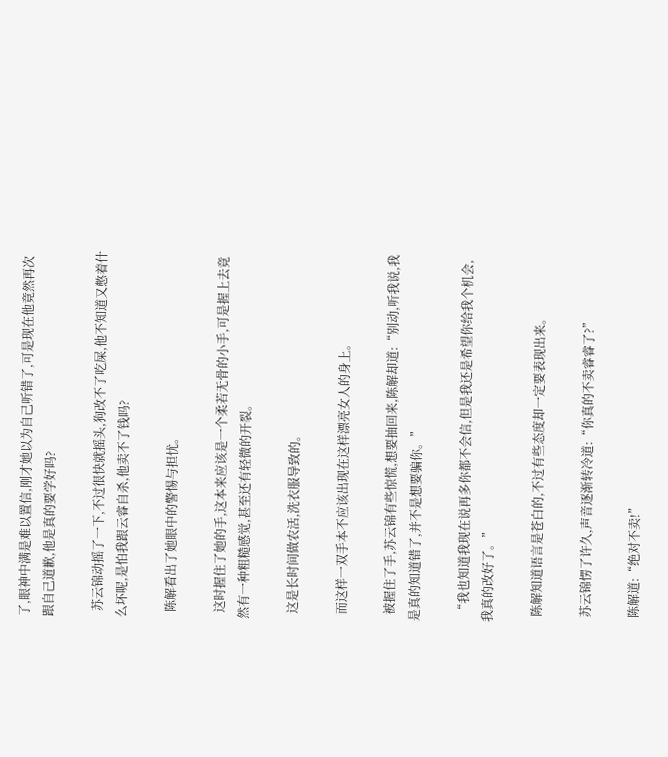了,眼神中满是难以置信,刚才她以为自己听错了,可是现在他竟然再次跟自己道歉,他是真的要学好吗?

  苏云锦动摇了一下,不过很快就摇头,狗改不了吃屎,他不知道又憋着什么坏呢,是怕我跟云睿自杀,他卖不了钱吗?

  陈解看出了她眼中的警惕与担忧。

  这时握住了她的手,这本来应该是一个柔若无骨的小手,可是握上去竟然有一种粗糙感觉,甚至还有轻微的开裂。

  这是长时间做农活,洗衣服导致的。

  而这样一双手本不应该出现在这样漂亮女人的身上。

  被握住了手,苏云锦有些惊慌,想要抽回来,陈解却道:“别动,听我说,我是真的知道错了,并不是想要骗你。”

  “我也知道我现在说再多你都不会信,但是我还是希望你给我个机会,我真的改好了。”

  陈解知道语言是苍白的,不过有些态度却一定要表现出来。

  苏云锦愣了许久,声音逐渐转冷道:“你真的不卖睿睿了?”

  陈解道:“绝对不卖!”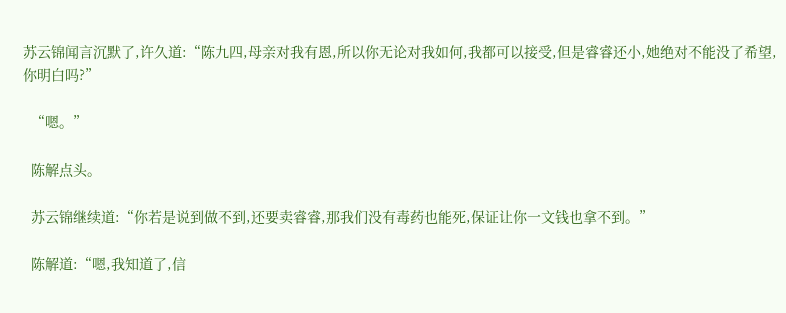苏云锦闻言沉默了,许久道:“陈九四,母亲对我有恩,所以你无论对我如何,我都可以接受,但是睿睿还小,她绝对不能没了希望,你明白吗?”

  “嗯。”

  陈解点头。

  苏云锦继续道:“你若是说到做不到,还要卖睿睿,那我们没有毒药也能死,保证让你一文钱也拿不到。”

  陈解道:“嗯,我知道了,信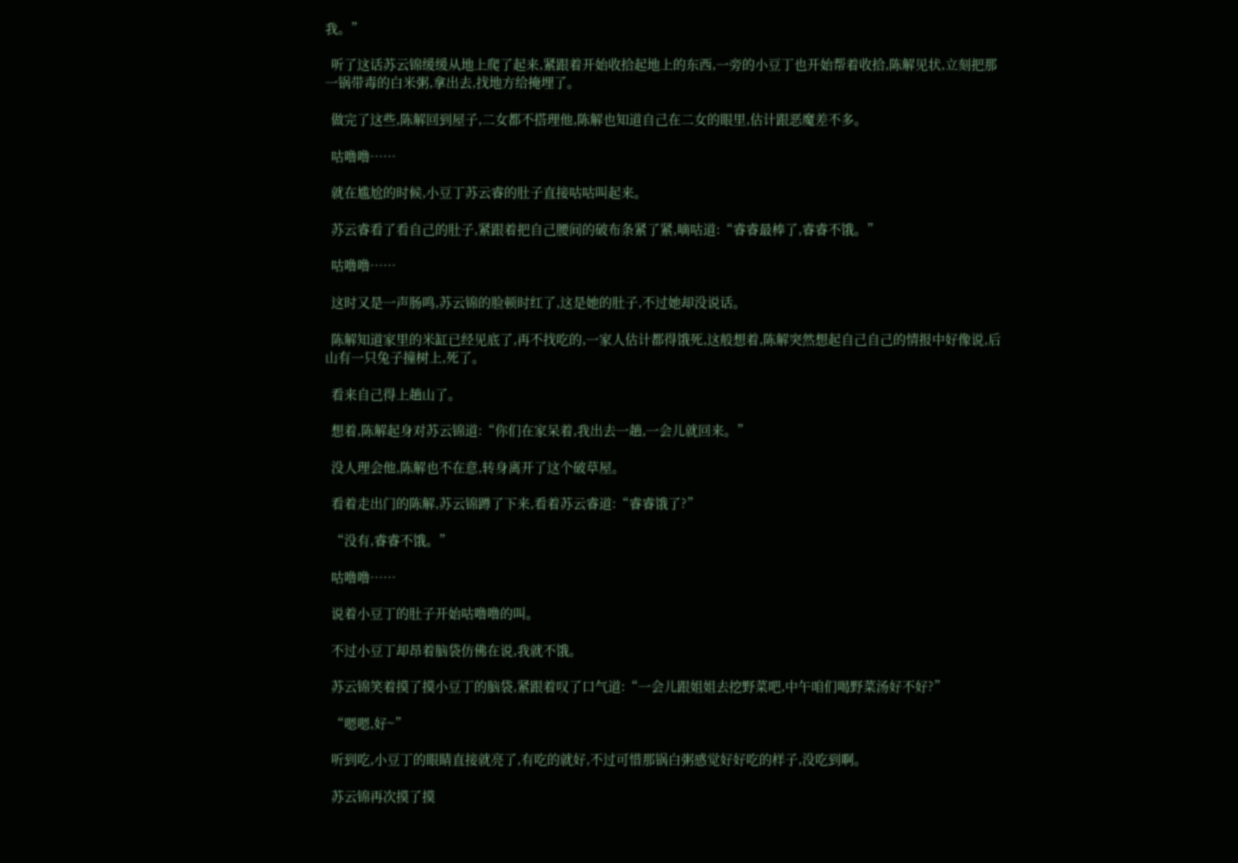我。”

  听了这话苏云锦缓缓从地上爬了起来,紧跟着开始收拾起地上的东西,一旁的小豆丁也开始帮着收拾,陈解见状,立刻把那一锅带毒的白米粥,拿出去,找地方给掩埋了。

  做完了这些,陈解回到屋子,二女都不搭理他,陈解也知道自己在二女的眼里,估计跟恶魔差不多。

  咕噜噜……

  就在尴尬的时候,小豆丁苏云睿的肚子直接咕咕叫起来。

  苏云睿看了看自己的肚子,紧跟着把自己腰间的破布条紧了紧,嘀咕道:“睿睿最棒了,睿睿不饿。”

  咕噜噜……

  这时又是一声肠鸣,苏云锦的脸顿时红了,这是她的肚子,不过她却没说话。

  陈解知道家里的米缸已经见底了,再不找吃的,一家人估计都得饿死,这般想着,陈解突然想起自己自己的情报中好像说,后山有一只兔子撞树上,死了。

  看来自己得上趟山了。

  想着,陈解起身对苏云锦道:“你们在家呆着,我出去一趟,一会儿就回来。”

  没人理会他,陈解也不在意,转身离开了这个破草屋。

  看着走出门的陈解,苏云锦蹲了下来,看着苏云睿道:“睿睿饿了?”

  “没有,睿睿不饿。”

  咕噜噜……

  说着小豆丁的肚子开始咕噜噜的叫。

  不过小豆丁却昂着脑袋仿佛在说,我就不饿。

  苏云锦笑着摸了摸小豆丁的脑袋,紧跟着叹了口气道:“一会儿跟姐姐去挖野菜吧,中午咱们喝野菜汤好不好?”

  “嗯嗯,好~”

  听到吃,小豆丁的眼睛直接就亮了,有吃的就好,不过可惜那锅白粥感觉好好吃的样子,没吃到啊。

  苏云锦再次摸了摸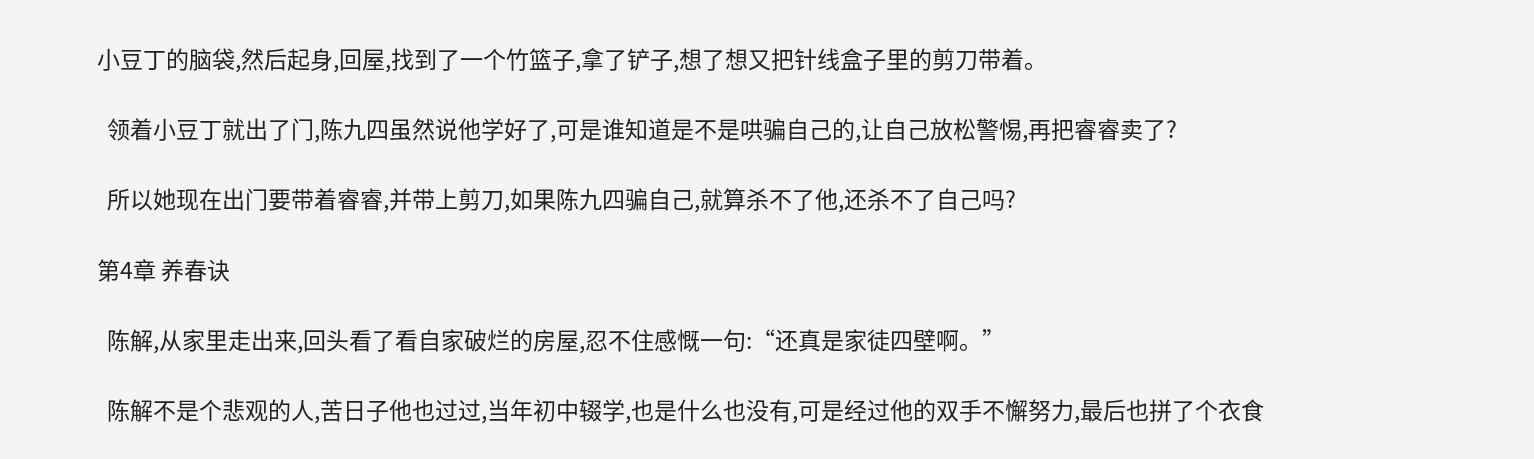小豆丁的脑袋,然后起身,回屋,找到了一个竹篮子,拿了铲子,想了想又把针线盒子里的剪刀带着。

  领着小豆丁就出了门,陈九四虽然说他学好了,可是谁知道是不是哄骗自己的,让自己放松警惕,再把睿睿卖了?

  所以她现在出门要带着睿睿,并带上剪刀,如果陈九四骗自己,就算杀不了他,还杀不了自己吗?

第4章 养春诀

  陈解,从家里走出来,回头看了看自家破烂的房屋,忍不住感慨一句:“还真是家徒四壁啊。”

  陈解不是个悲观的人,苦日子他也过过,当年初中辍学,也是什么也没有,可是经过他的双手不懈努力,最后也拼了个衣食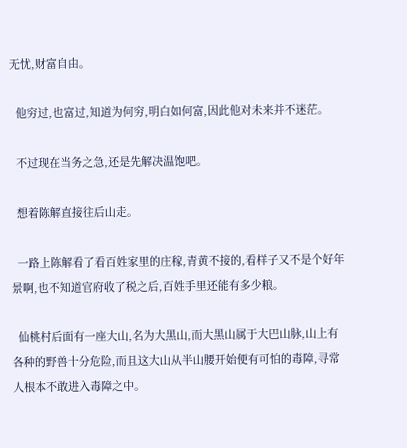无忧,财富自由。

  他穷过,也富过,知道为何穷,明白如何富,因此他对未来并不迷茫。

  不过现在当务之急,还是先解决温饱吧。

  想着陈解直接往后山走。

  一路上陈解看了看百姓家里的庄稼,青黄不接的,看样子又不是个好年景啊,也不知道官府收了税之后,百姓手里还能有多少粮。

  仙桃村后面有一座大山,名为大黑山,而大黑山属于大巴山脉,山上有各种的野兽十分危险,而且这大山从半山腰开始便有可怕的毒障,寻常人根本不敢进入毒障之中。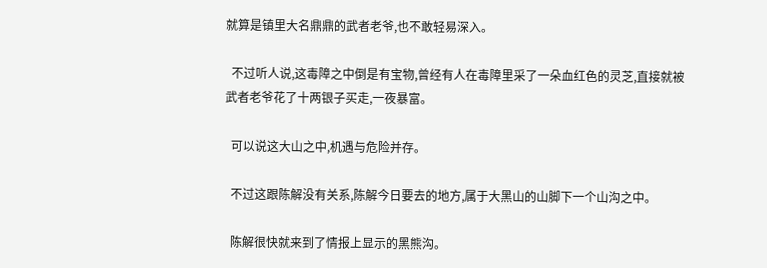就算是镇里大名鼎鼎的武者老爷,也不敢轻易深入。

  不过听人说,这毒障之中倒是有宝物,曾经有人在毒障里采了一朵血红色的灵芝,直接就被武者老爷花了十两银子买走,一夜暴富。

  可以说这大山之中,机遇与危险并存。

  不过这跟陈解没有关系,陈解今日要去的地方,属于大黑山的山脚下一个山沟之中。

  陈解很快就来到了情报上显示的黑熊沟。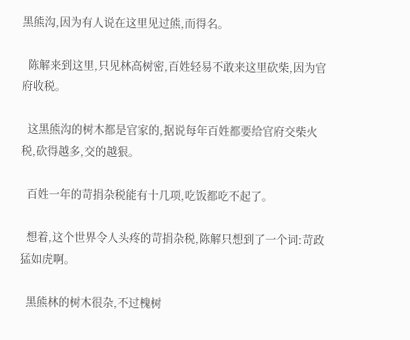黑熊沟,因为有人说在这里见过熊,而得名。

  陈解来到这里,只见林高树密,百姓轻易不敢来这里砍柴,因为官府收税。

  这黑熊沟的树木都是官家的,据说每年百姓都要给官府交柴火税,砍得越多,交的越狠。

  百姓一年的苛捐杂税能有十几项,吃饭都吃不起了。

  想着,这个世界令人头疼的苛捐杂税,陈解只想到了一个词:苛政猛如虎啊。

  黑熊林的树木很杂,不过槐树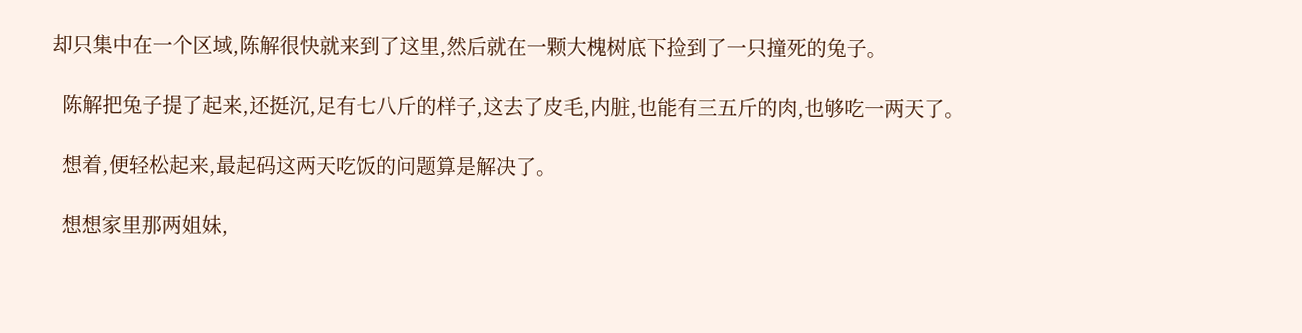却只集中在一个区域,陈解很快就来到了这里,然后就在一颗大槐树底下捡到了一只撞死的兔子。

  陈解把兔子提了起来,还挺沉,足有七八斤的样子,这去了皮毛,内脏,也能有三五斤的肉,也够吃一两天了。

  想着,便轻松起来,最起码这两天吃饭的问题算是解决了。

  想想家里那两姐妹,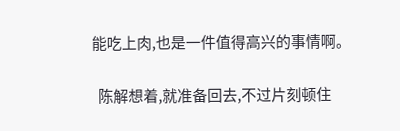能吃上肉,也是一件值得高兴的事情啊。

  陈解想着,就准备回去,不过片刻顿住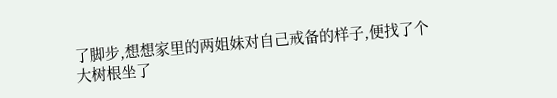了脚步,想想家里的两姐妹对自己戒备的样子,便找了个大树根坐了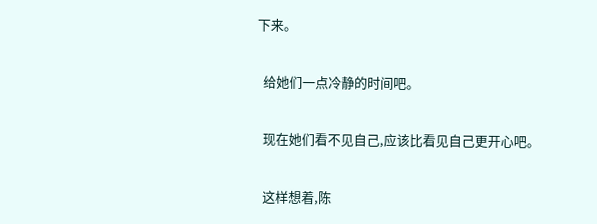下来。

  给她们一点冷静的时间吧。

  现在她们看不见自己,应该比看见自己更开心吧。

  这样想着,陈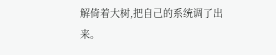解倚着大树,把自己的系统调了出来。